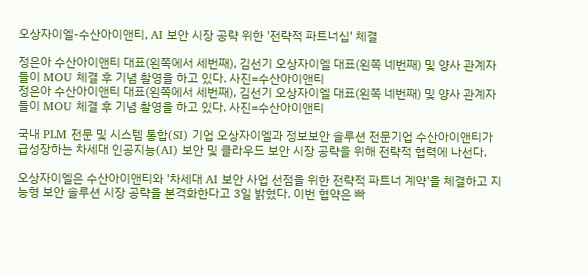오상자이엘-수산아이앤티, AI 보안 시장 공략 위한 '전략적 파트너십' 체결

정은아 수산아이앤티 대표(왼쪽에서 세번째), 김선기 오상자이엘 대표(왼쪽 네번째) 및 양사 관계자들이 MOU 체결 후 기념 촬영을 하고 있다. 사진=수산아이앤티
정은아 수산아이앤티 대표(왼쪽에서 세번째), 김선기 오상자이엘 대표(왼쪽 네번째) 및 양사 관계자들이 MOU 체결 후 기념 촬영을 하고 있다. 사진=수산아이앤티

국내 PLM 전문 및 시스템 통합(SI) 기업 오상자이엘과 정보보안 솔루션 전문기업 수산아이앤티가 급성장하는 차세대 인공지능(AI) 보안 및 클라우드 보안 시장 공략을 위해 전략적 협력에 나선다.

오상자이엘은 수산아이앤티와 '차세대 AI 보안 사업 선점을 위한 전략적 파트너 계약'을 체결하고 지능형 보안 솔루션 시장 공략을 본격화한다고 3일 밝혔다. 이번 협약은 빠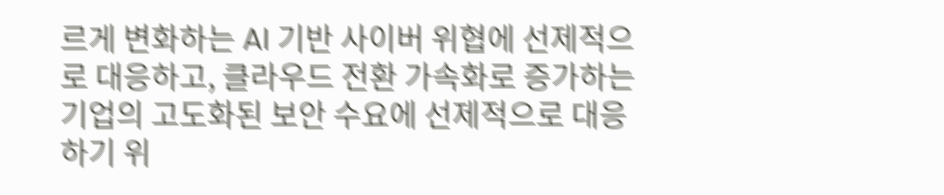르게 변화하는 AI 기반 사이버 위협에 선제적으로 대응하고, 클라우드 전환 가속화로 증가하는 기업의 고도화된 보안 수요에 선제적으로 대응하기 위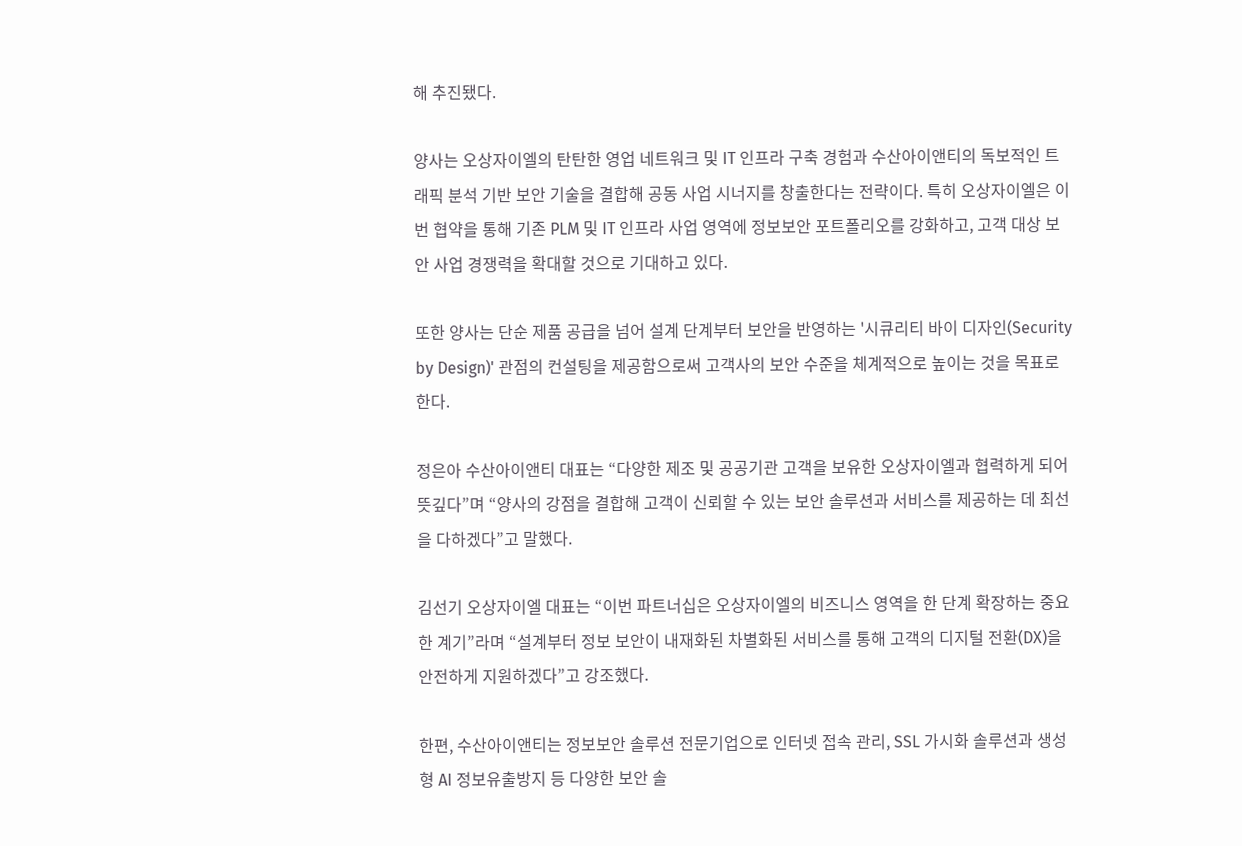해 추진됐다.

양사는 오상자이엘의 탄탄한 영업 네트워크 및 IT 인프라 구축 경험과 수산아이앤티의 독보적인 트래픽 분석 기반 보안 기술을 결합해 공동 사업 시너지를 창출한다는 전략이다. 특히 오상자이엘은 이번 협약을 통해 기존 PLM 및 IT 인프라 사업 영역에 정보보안 포트폴리오를 강화하고, 고객 대상 보안 사업 경쟁력을 확대할 것으로 기대하고 있다.

또한 양사는 단순 제품 공급을 넘어 설계 단계부터 보안을 반영하는 '시큐리티 바이 디자인(Security by Design)' 관점의 컨설팅을 제공함으로써 고객사의 보안 수준을 체계적으로 높이는 것을 목표로 한다.

정은아 수산아이앤티 대표는 “다양한 제조 및 공공기관 고객을 보유한 오상자이엘과 협력하게 되어 뜻깊다”며 “양사의 강점을 결합해 고객이 신뢰할 수 있는 보안 솔루션과 서비스를 제공하는 데 최선을 다하겠다”고 말했다.

김선기 오상자이엘 대표는 “이번 파트너십은 오상자이엘의 비즈니스 영역을 한 단계 확장하는 중요한 계기”라며 “설계부터 정보 보안이 내재화된 차별화된 서비스를 통해 고객의 디지털 전환(DX)을 안전하게 지원하겠다”고 강조했다.

한편, 수산아이앤티는 정보보안 솔루션 전문기업으로 인터넷 접속 관리, SSL 가시화 솔루션과 생성형 AI 정보유출방지 등 다양한 보안 솔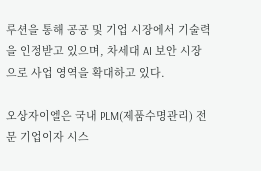루션을 통해 공공 및 기업 시장에서 기술력을 인정받고 있으며, 차세대 AI 보안 시장으로 사업 영역을 확대하고 있다.

오상자이엘은 국내 PLM(제품수명관리) 전문 기업이자 시스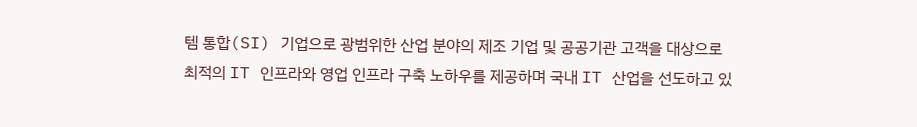템 통합(SI) 기업으로 광범위한 산업 분야의 제조 기업 및 공공기관 고객을 대상으로 최적의 IT 인프라와 영업 인프라 구축 노하우를 제공하며 국내 IT 산업을 선도하고 있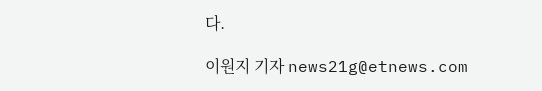다.

이원지 기자 news21g@etnews.com